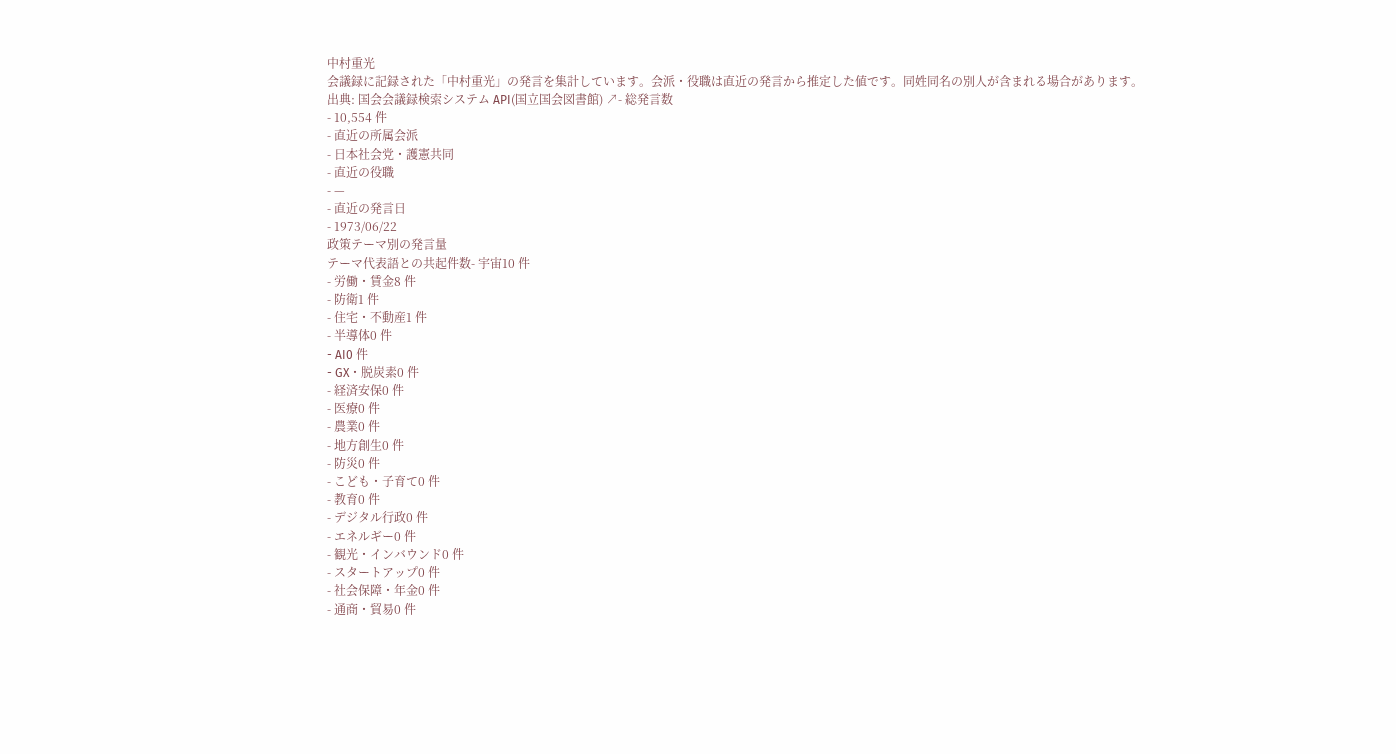中村重光
会議録に記録された「中村重光」の発言を集計しています。会派・役職は直近の発言から推定した値です。同姓同名の別人が含まれる場合があります。
出典: 国会会議録検索システム API(国立国会図書館) ↗- 総発言数
- 10,554 件
- 直近の所属会派
- 日本社会党・護憲共同
- 直近の役職
- —
- 直近の発言日
- 1973/06/22
政策テーマ別の発言量
テーマ代表語との共起件数- 宇宙10 件
- 労働・賃金8 件
- 防衛1 件
- 住宅・不動産1 件
- 半導体0 件
- AI0 件
- GX・脱炭素0 件
- 経済安保0 件
- 医療0 件
- 農業0 件
- 地方創生0 件
- 防災0 件
- こども・子育て0 件
- 教育0 件
- デジタル行政0 件
- エネルギー0 件
- 観光・インバウンド0 件
- スタートアップ0 件
- 社会保障・年金0 件
- 通商・貿易0 件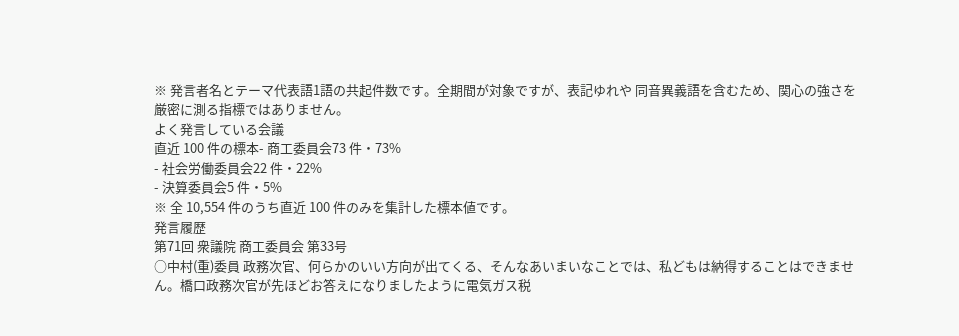※ 発言者名とテーマ代表語1語の共起件数です。全期間が対象ですが、表記ゆれや 同音異義語を含むため、関心の強さを厳密に測る指標ではありません。
よく発言している会議
直近 100 件の標本- 商工委員会73 件・73%
- 社会労働委員会22 件・22%
- 決算委員会5 件・5%
※ 全 10,554 件のうち直近 100 件のみを集計した標本値です。
発言履歴
第71回 衆議院 商工委員会 第33号
○中村(重)委員 政務次官、何らかのいい方向が出てくる、そんなあいまいなことでは、私どもは納得することはできません。橋口政務次官が先ほどお答えになりましたように電気ガス税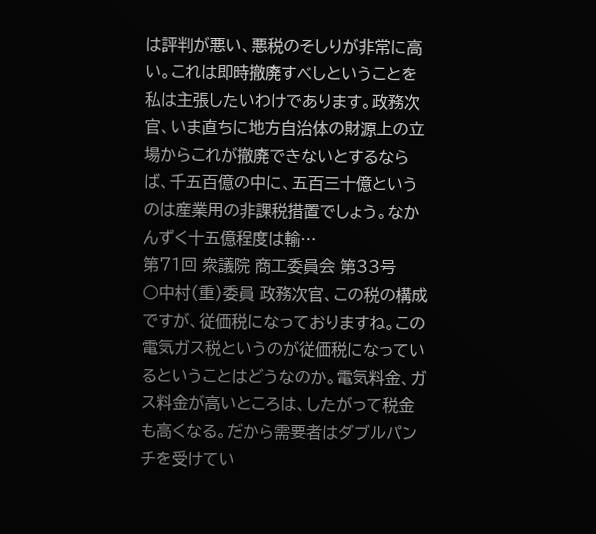は評判が悪い、悪税のそしりが非常に高い。これは即時撤廃すべしということを私は主張したいわけであります。政務次官、いま直ちに地方自治体の財源上の立場からこれが撤廃できないとするならば、千五百億の中に、五百三十億というのは産業用の非課税措置でしょう。なかんずく十五億程度は輸…
第71回 衆議院 商工委員会 第33号
○中村(重)委員 政務次官、この税の構成ですが、従価税になっておりますね。この電気ガス税というのが従価税になっているということはどうなのか。電気料金、ガス料金が高いところは、したがって税金も高くなる。だから需要者はダブルパンチを受けてい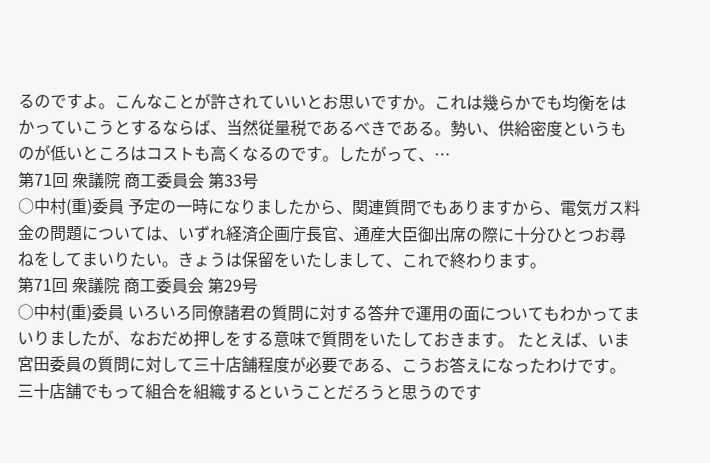るのですよ。こんなことが許されていいとお思いですか。これは幾らかでも均衡をはかっていこうとするならば、当然従量税であるべきである。勢い、供給密度というものが低いところはコストも高くなるのです。したがって、…
第71回 衆議院 商工委員会 第33号
○中村(重)委員 予定の一時になりましたから、関連質問でもありますから、電気ガス料金の問題については、いずれ経済企画庁長官、通産大臣御出席の際に十分ひとつお尋ねをしてまいりたい。きょうは保留をいたしまして、これで終わります。
第71回 衆議院 商工委員会 第29号
○中村(重)委員 いろいろ同僚諸君の質問に対する答弁で運用の面についてもわかってまいりましたが、なおだめ押しをする意味で質問をいたしておきます。 たとえば、いま宮田委員の質問に対して三十店舗程度が必要である、こうお答えになったわけです。三十店舗でもって組合を組織するということだろうと思うのです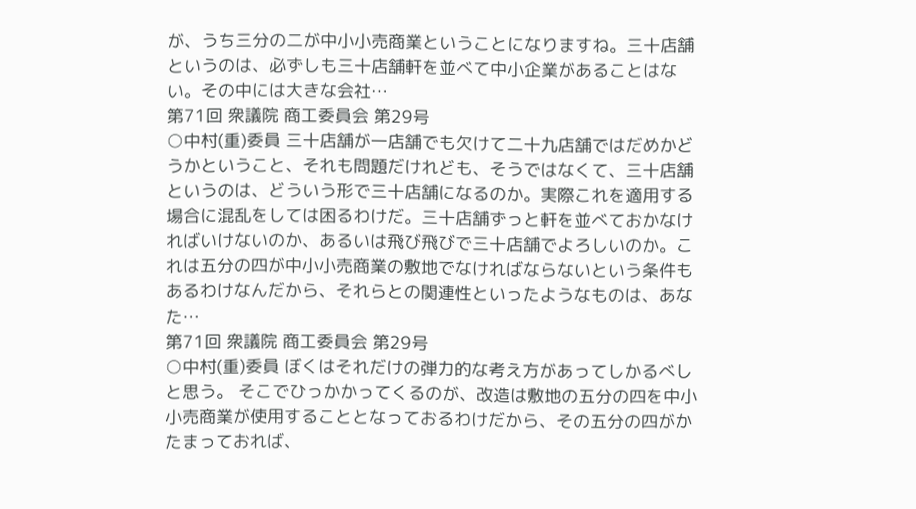が、うち三分の二が中小小売商業ということになりますね。三十店舗というのは、必ずしも三十店舗軒を並べて中小企業があることはない。その中には大きな会社…
第71回 衆議院 商工委員会 第29号
○中村(重)委員 三十店舗が一店舗でも欠けて二十九店舗ではだめかどうかということ、それも問題だけれども、そうではなくて、三十店舗というのは、どういう形で三十店舗になるのか。実際これを適用する場合に混乱をしては困るわけだ。三十店舗ずっと軒を並べておかなければいけないのか、あるいは飛び飛びで三十店舗でよろしいのか。これは五分の四が中小小売商業の敷地でなければならないという条件もあるわけなんだから、それらとの関連性といったようなものは、あなた…
第71回 衆議院 商工委員会 第29号
○中村(重)委員 ぼくはそれだけの弾力的な考え方があってしかるべしと思う。 そこでひっかかってくるのが、改造は敷地の五分の四を中小小売商業が使用することとなっておるわけだから、その五分の四がかたまっておれば、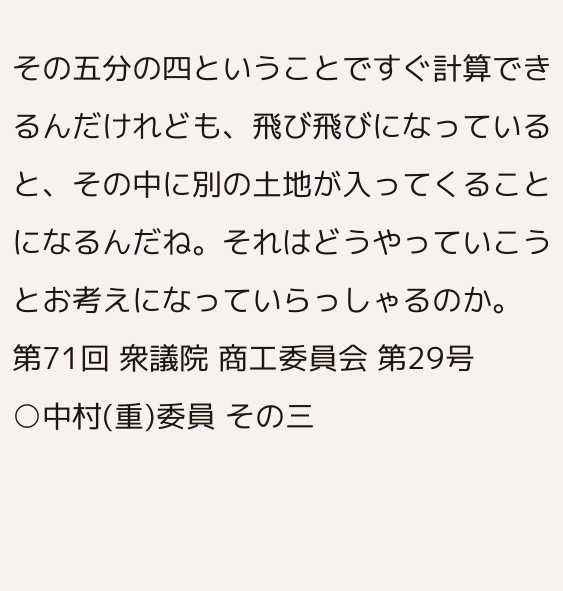その五分の四ということですぐ計算できるんだけれども、飛び飛びになっていると、その中に別の土地が入ってくることになるんだね。それはどうやっていこうとお考えになっていらっしゃるのか。
第71回 衆議院 商工委員会 第29号
○中村(重)委員 その三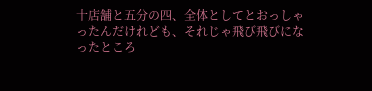十店舗と五分の四、全体としてとおっしゃったんだけれども、それじゃ飛び飛びになったところ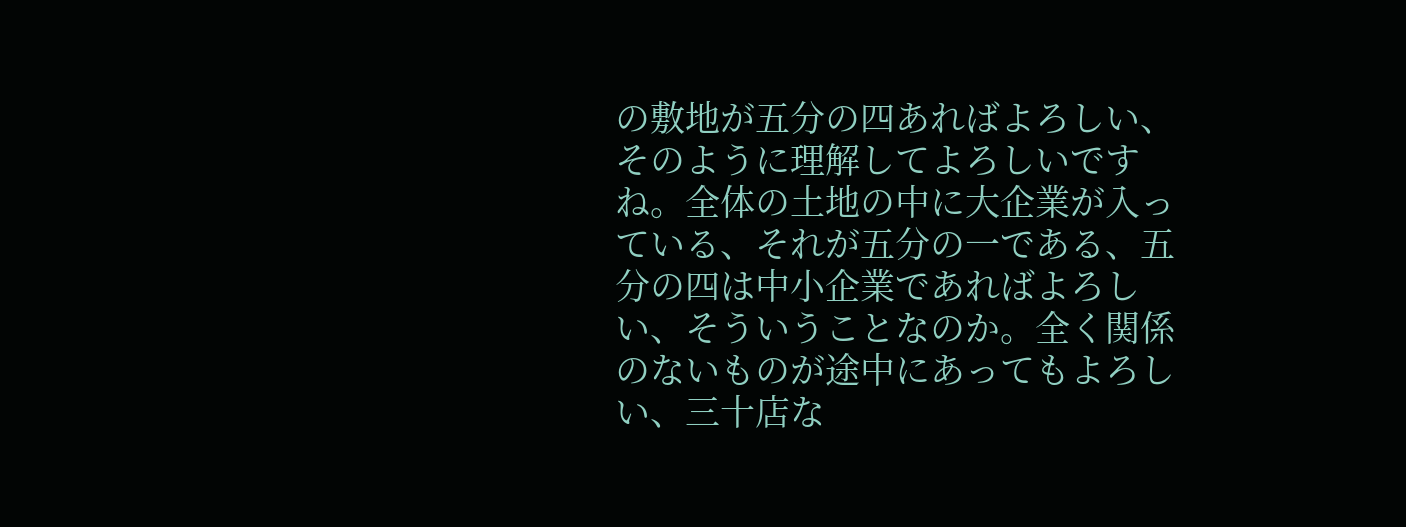の敷地が五分の四あればよろしい、そのように理解してよろしいですね。全体の土地の中に大企業が入っている、それが五分の一である、五分の四は中小企業であればよろしい、そういうことなのか。全く関係のないものが途中にあってもよろしい、三十店な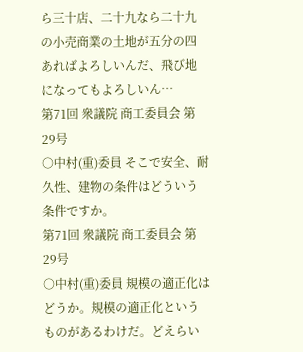ら三十店、二十九なら二十九の小売商業の土地が五分の四あればよろしいんだ、飛び地になってもよろしいん…
第71回 衆議院 商工委員会 第29号
○中村(重)委員 そこで安全、耐久性、建物の条件はどういう条件ですか。
第71回 衆議院 商工委員会 第29号
○中村(重)委員 規模の適正化はどうか。規模の適正化というものがあるわけだ。どえらい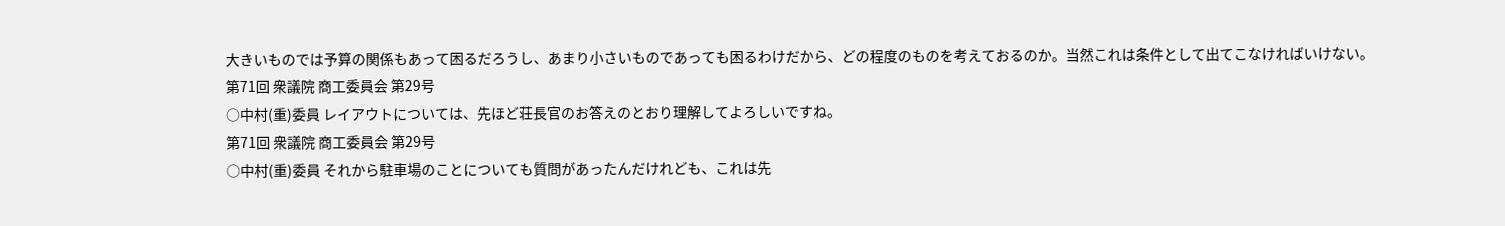大きいものでは予算の関係もあって困るだろうし、あまり小さいものであっても困るわけだから、どの程度のものを考えておるのか。当然これは条件として出てこなければいけない。
第71回 衆議院 商工委員会 第29号
○中村(重)委員 レイアウトについては、先ほど荘長官のお答えのとおり理解してよろしいですね。
第71回 衆議院 商工委員会 第29号
○中村(重)委員 それから駐車場のことについても質問があったんだけれども、これは先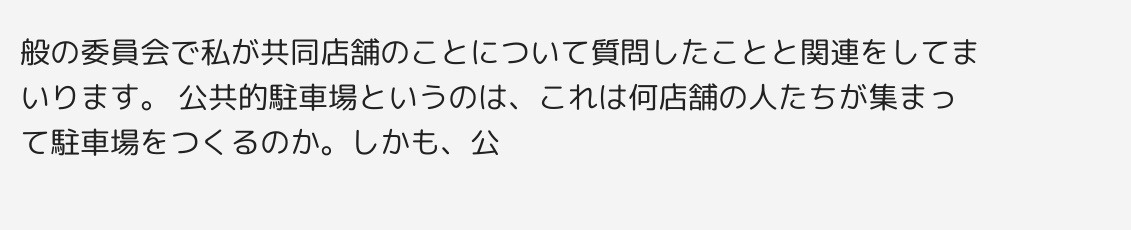般の委員会で私が共同店舗のことについて質問したことと関連をしてまいります。 公共的駐車場というのは、これは何店舗の人たちが集まって駐車場をつくるのか。しかも、公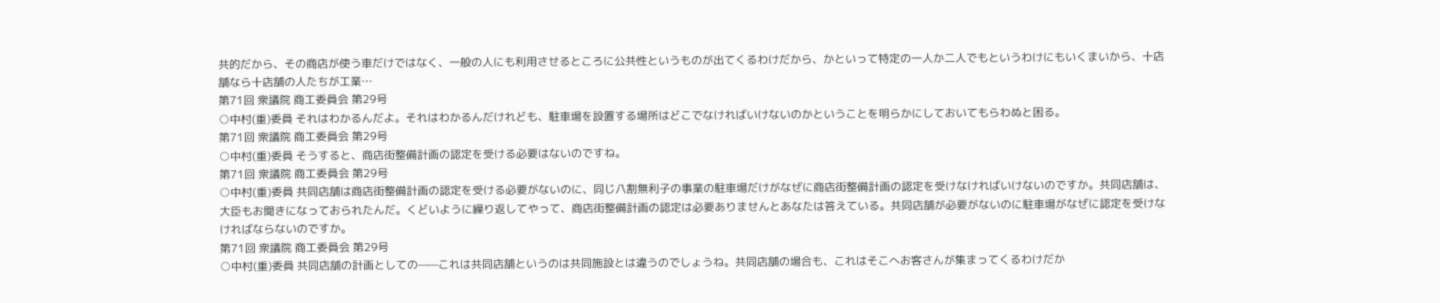共的だから、その商店が使う車だけではなく、一般の人にも利用させるところに公共性というものが出てくるわけだから、かといって特定の一人か二人でもというわけにもいくまいから、十店舗なら十店舗の人たちが工業…
第71回 衆議院 商工委員会 第29号
○中村(重)委員 それはわかるんだよ。それはわかるんだけれども、駐車場を設置する場所はどこでなければいけないのかということを明らかにしておいてもらわぬと困る。
第71回 衆議院 商工委員会 第29号
○中村(重)委員 そうすると、商店街整備計画の認定を受ける必要はないのですね。
第71回 衆議院 商工委員会 第29号
○中村(重)委員 共同店舗は商店街整備計画の認定を受ける必要がないのに、同じ八割無利子の事業の駐車場だけがなぜに商店街整備計画の認定を受けなければいけないのですか。共同店舗は、大臣もお聞きになっておられたんだ。くどいように繰り返してやって、商店街整備計画の認定は必要ありませんとあなたは答えている。共同店舗が必要がないのに駐車場がなぜに認定を受けなければならないのですか。
第71回 衆議院 商工委員会 第29号
○中村(重)委員 共同店舗の計画としての——これは共同店舗というのは共同施設とは違うのでしょうね。共同店舗の場合も、これはそこへお客さんが集まってくるわけだか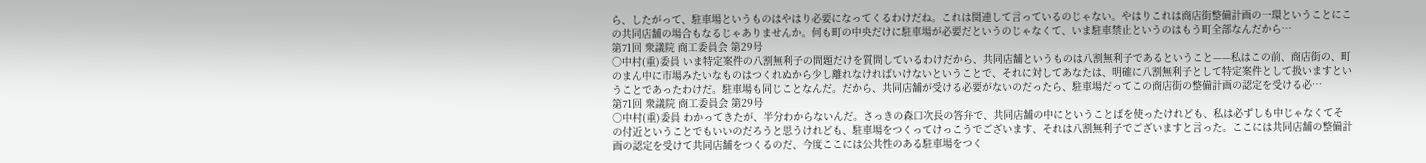ら、したがって、駐車場というものはやはり必要になってくるわけだね。これは関連して言っているのじゃない。やはりこれは商店街整備計画の一環ということにこの共同店舗の場合もなるじゃありませんか。何も町の中央だけに駐車場が必要だというのじゃなくて、いま駐車禁止というのはもう町全部なんだから…
第71回 衆議院 商工委員会 第29号
○中村(重)委員 いま特定案件の八割無利子の問題だけを質問しているわけだから、共同店舗というものは八割無利子であるということ——私はこの前、商店街の、町のまん中に市場みたいなものはつくれぬから少し離れなければいけないということで、それに対してあなたは、明確に八割無利子として特定案件として扱いますということであったわけだ。駐車場も同じことなんだ。だから、共同店舗が受ける必要がないのだったら、駐車場だってこの商店街の整備計画の認定を受ける必…
第71回 衆議院 商工委員会 第29号
○中村(重)委員 わかってきたが、半分わからないんだ。さっきの森口次長の答弁で、共同店舗の中にということばを使ったけれども、私は必ずしも中じゃなくてその付近ということでもいいのだろうと思うけれども、駐車場をつくってけっこうでございます、それは八割無利子でございますと言った。ここには共同店舗の整備計画の認定を受けて共同店舗をつくるのだ、今度ここには公共性のある駐車場をつく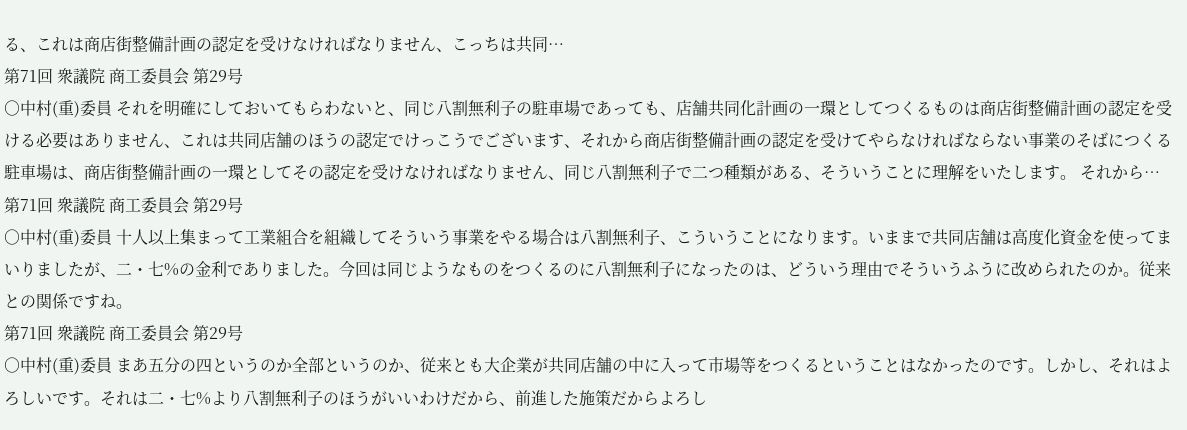る、これは商店街整備計画の認定を受けなければなりません、こっちは共同…
第71回 衆議院 商工委員会 第29号
○中村(重)委員 それを明確にしておいてもらわないと、同じ八割無利子の駐車場であっても、店舗共同化計画の一環としてつくるものは商店街整備計画の認定を受ける必要はありません、これは共同店舗のほうの認定でけっこうでございます、それから商店街整備計画の認定を受けてやらなければならない事業のそばにつくる駐車場は、商店街整備計画の一環としてその認定を受けなければなりません、同じ八割無利子で二つ種類がある、そういうことに理解をいたします。 それから…
第71回 衆議院 商工委員会 第29号
○中村(重)委員 十人以上集まって工業組合を組織してそういう事業をやる場合は八割無利子、こういうことになります。いままで共同店舗は高度化資金を使ってまいりましたが、二・七%の金利でありました。今回は同じようなものをつくるのに八割無利子になったのは、どういう理由でそういうふうに改められたのか。従来との関係ですね。
第71回 衆議院 商工委員会 第29号
○中村(重)委員 まあ五分の四というのか全部というのか、従来とも大企業が共同店舗の中に入って市場等をつくるということはなかったのです。しかし、それはよろしいです。それは二・七%より八割無利子のほうがいいわけだから、前進した施策だからよろし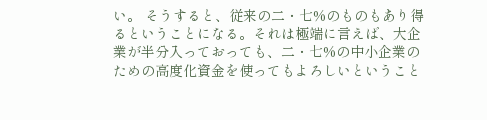い。 そうすると、従来の二・七%のものもあり得るということになる。それは極端に言えば、大企業が半分入っておっても、二・七%の中小企業のための高度化資金を使ってもよろしいということ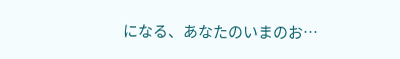になる、あなたのいまのお…